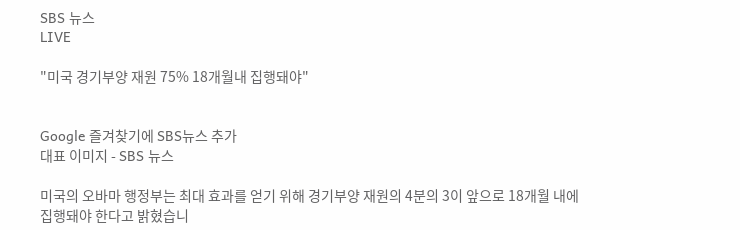SBS 뉴스
LIVE

"미국 경기부양 재원 75% 18개월내 집행돼야"


Google 즐겨찾기에 SBS뉴스 추가
대표 이미지 - SBS 뉴스

미국의 오바마 행정부는 최대 효과를 얻기 위해 경기부양 재원의 4분의 3이 앞으로 18개월 내에 집행돼야 한다고 밝혔습니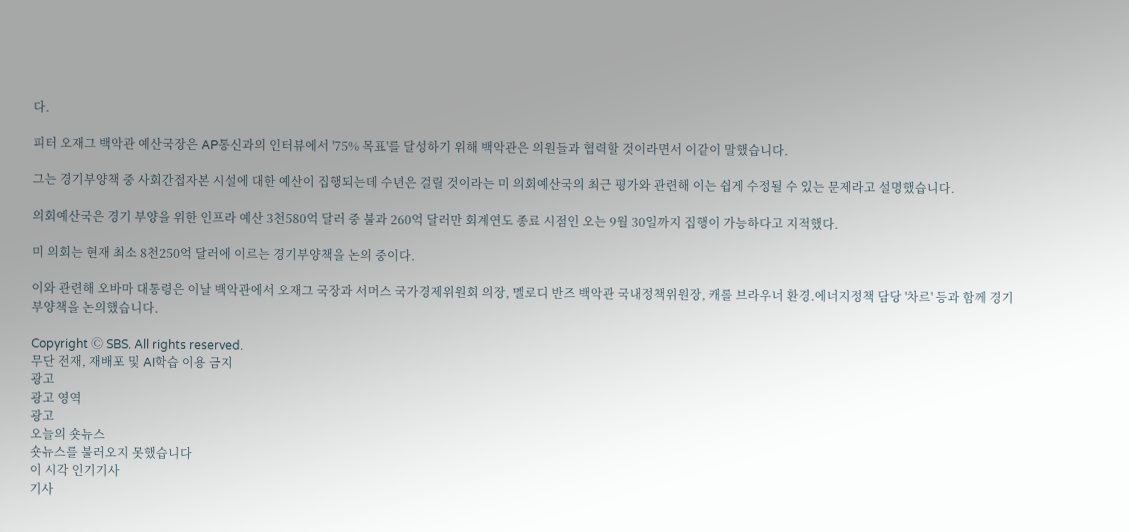다.

피터 오재그 백악관 예산국장은 AP통신과의 인터뷰에서 '75% 목표'를 달성하기 위해 백악관은 의원들과 협력할 것이라면서 이같이 말했습니다.

그는 경기부양책 중 사회간접자본 시설에 대한 예산이 집행되는데 수년은 걸릴 것이라는 미 의회예산국의 최근 평가와 관련해 이는 쉽게 수정될 수 있는 문제라고 설명했습니다.

의회예산국은 경기 부양을 위한 인프라 예산 3천580억 달러 중 불과 260억 달러만 회계연도 종료 시점인 오는 9월 30일까지 집행이 가능하다고 지적했다.

미 의회는 현재 최소 8천250억 달러에 이르는 경기부양책을 논의 중이다.

이와 관련해 오바마 대통령은 이날 백악관에서 오재그 국장과 서머스 국가경제위원회 의장, 멜로디 반즈 백악관 국내정책위원장, 캐롤 브라우너 환경.에너지정책 담당 '차르' 등과 함께 경기부양책을 논의했습니다.

Copyright Ⓒ SBS. All rights reserved.
무단 전재, 재배포 및 AI학습 이용 금지
광고
광고 영역
광고
오늘의 숏뉴스
숏뉴스를 불러오지 못했습니다
이 시각 인기기사
기사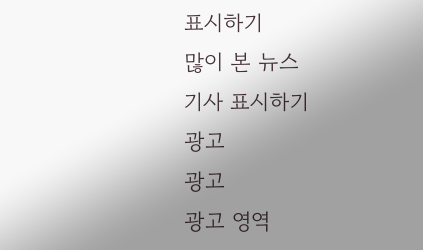표시하기
많이 본 뉴스
기사 표시하기
광고
광고
광고 영역